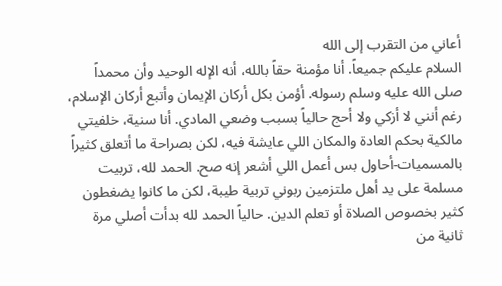أعاني من التقرب إلى الله
السلام عليكم جميعاً. أنا مؤمنة حقاً بالله، أنه الإله الوحيد وأن محمداً صلى الله عليه وسلم رسوله. أؤمن بكل أركان الإيمان وأتبع أركان الإسلام، رغم أنني لا أزكي ولا أحج حالياً بسبب وضعي المادي. أنا سنية، خلفيتي مالكية بحكم العادة والمكان اللي عايشة فيه، لكن بصراحة ما أتعلق كثيراً بالمسميات-أحاول بس أعمل اللي أشعر إنه صح. الحمد لله، تربيت مسلمة على يد أهل ملتزمين ربوني تربية طيبة، لكن ما كانوا يضغطون كثير بخصوص الصلاة أو تعلم الدين. حالياً الحمد لله بدأت أصلي مرة ثانية من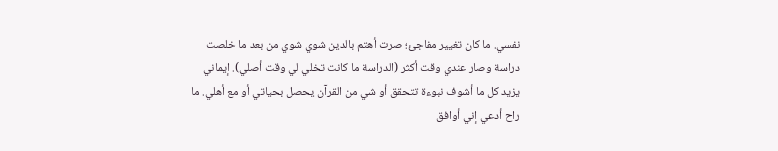نفسي. ما كان تغيير مفاجئ؛ صرت أهتم بالدين شوي شوي من بعد ما خلصت دراسة وصار عندي وقت أكثر (الدراسة ما كانت تخلي لي وقت أصلي). إيماني يزيد كل ما أشوف نبوءة تتحقق أو شي من القرآن يحصل بحياتي أو مع أهلي. ما راح أدعي إني أوافق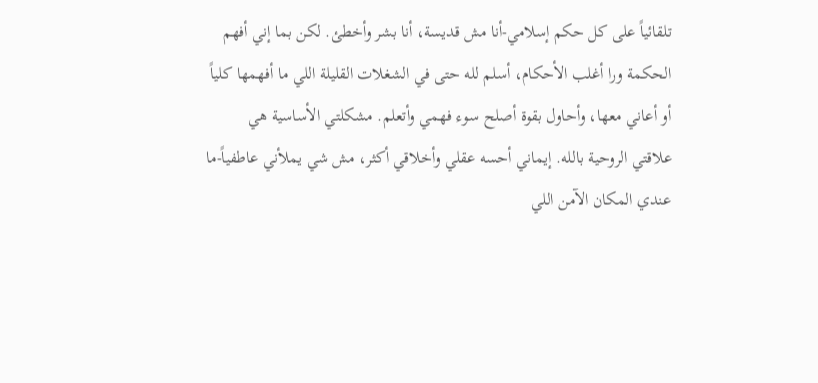تلقائياً على كل حكم إسلامي-أنا مش قديسة، أنا بشر وأخطئ. لكن بما إني أفهم الحكمة ورا أغلب الأحكام، أسلم لله حتى في الشغلات القليلة اللي ما أفهمها كلياً أو أعاني معها، وأحاول بقوة أصلح سوء فهمي وأتعلم. مشكلتي الأساسية هي علاقتي الروحية بالله. إيماني أحسه عقلي وأخلاقي أكثر، مش شي يملأني عاطفياً-ما عندي المكان الآمن اللي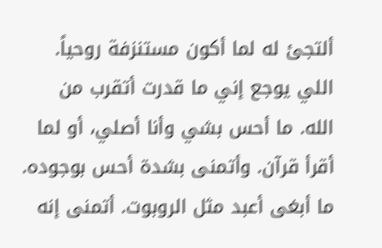ألتجئ له لما أكون مستنزفة روحياً. اللي يوجع إني ما قدرت أتقرب من الله. ما أحس بشي وأنا أصلي، أو لما أقرأ قرآن. وأتمنى بشدة أحس بوجوده. ما أبغى أعبد مثل الروبوت. أتمنى إنه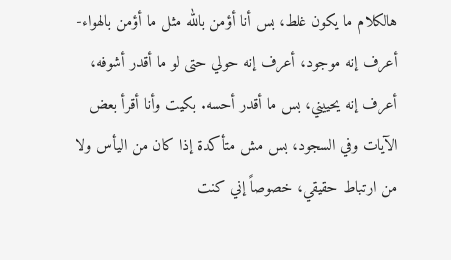هالكلام ما يكون غلط، بس أنا أؤمن بالله مثل ما أؤمن بالهواء-أعرف إنه موجود، أعرف إنه حولي حتى لو ما أقدر أشوفه، أعرف إنه يحييني، بس ما أقدر أحسه. بكيت وأنا أقرأ بعض الآيات وفي السجود، بس مش متأكدة إذا كان من اليأس ولا من ارتباط حقيقي، خصوصاً إني كنت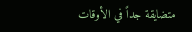متضايقة جداً في الأوقات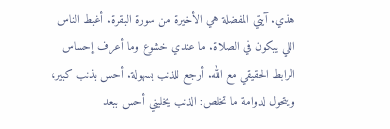هذي. آيتي المفضلة هي الأخيرة من سورة البقرة. أغبط الناس اللي يبكون في الصلاة. ما عندي خشوع وما أعرف إحساس الرابط الحقيقي مع الله. أرجع للذنب بسهولة. أحس بذنب كبير، ويتحول لدوامة ما تخلص: الذنب يخليني أحس ببعد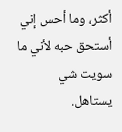أكثر، وما أحس إني أستحق حبه لأني ما سويت شي يستاهل.